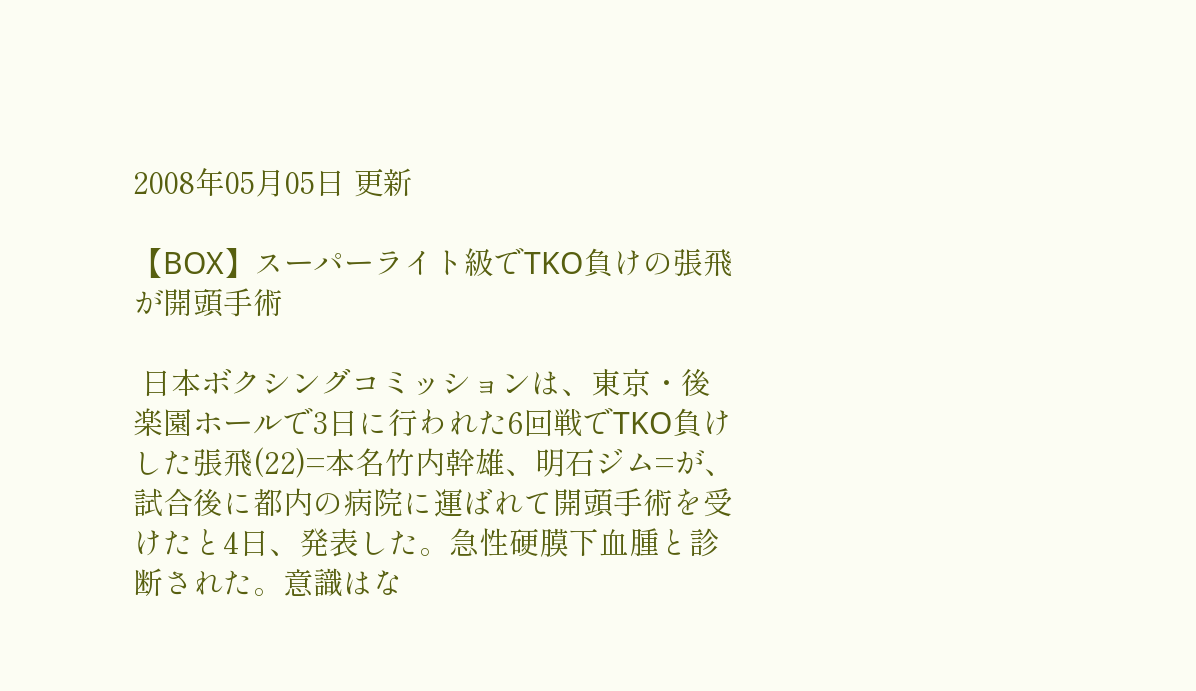2008年05月05日 更新

【BOX】スーパーライト級でTKO負けの張飛が開頭手術

 日本ボクシングコミッションは、東京・後楽園ホールで3日に行われた6回戦でTKO負けした張飛(22)=本名竹内幹雄、明石ジム=が、試合後に都内の病院に運ばれて開頭手術を受けたと4日、発表した。急性硬膜下血腫と診断された。意識はな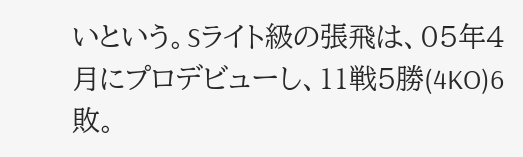いという。Sライト級の張飛は、05年4月にプロデビューし、11戦5勝(4KO)6敗。